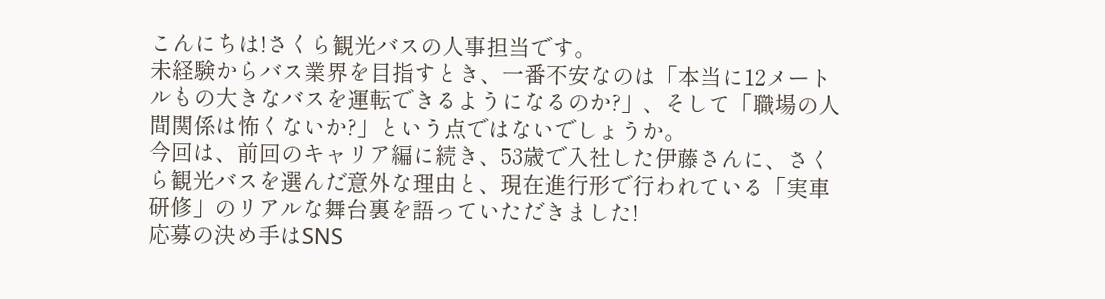こんにちは!さくら観光バスの人事担当です。
未経験からバス業界を目指すとき、一番不安なのは「本当に12メートルもの大きなバスを運転できるようになるのか?」、そして「職場の人間関係は怖くないか?」という点ではないでしょうか。
今回は、前回のキャリア編に続き、53歳で入社した伊藤さんに、さくら観光バスを選んだ意外な理由と、現在進行形で行われている「実車研修」のリアルな舞台裏を語っていただきました!
応募の決め手はSNS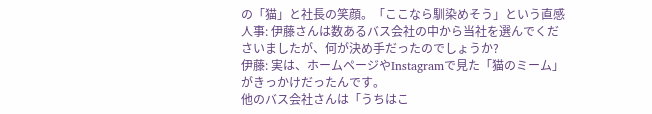の「猫」と社長の笑顔。「ここなら馴染めそう」という直感
人事: 伊藤さんは数あるバス会社の中から当社を選んでくださいましたが、何が決め手だったのでしょうか?
伊藤: 実は、ホームページやInstagramで見た「猫のミーム」がきっかけだったんです。
他のバス会社さんは「うちはこ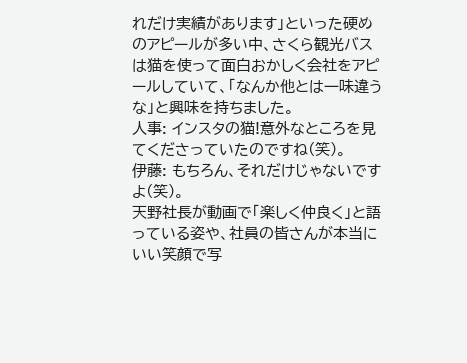れだけ実績があります」といった硬めのアピールが多い中、さくら観光バスは猫を使って面白おかしく会社をアピールしていて、「なんか他とは一味違うな」と興味を持ちました。
人事: インスタの猫!意外なところを見てくださっていたのですね(笑)。
伊藤: もちろん、それだけじゃないですよ(笑)。
天野社長が動画で「楽しく仲良く」と語っている姿や、社員の皆さんが本当にいい笑顔で写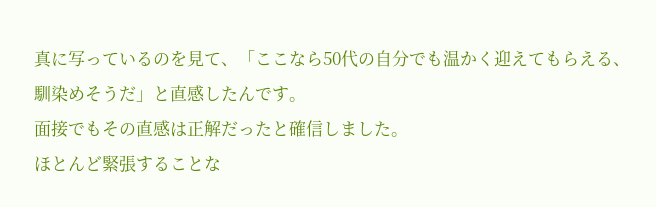真に写っているのを見て、「ここなら50代の自分でも温かく迎えてもらえる、馴染めそうだ」と直感したんです。
面接でもその直感は正解だったと確信しました。
ほとんど緊張することな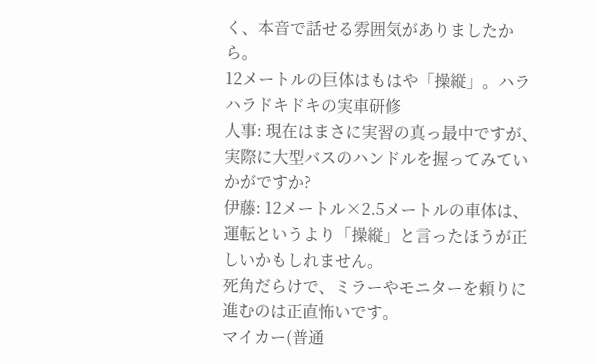く、本音で話せる雰囲気がありましたから。
12メートルの巨体はもはや「操縦」。ハラハラドキドキの実車研修
人事: 現在はまさに実習の真っ最中ですが、実際に大型バスのハンドルを握ってみていかがですか?
伊藤: 12メートル×2.5メートルの車体は、運転というより「操縦」と言ったほうが正しいかもしれません。
死角だらけで、ミラーやモニターを頼りに進むのは正直怖いです。
マイカー(普通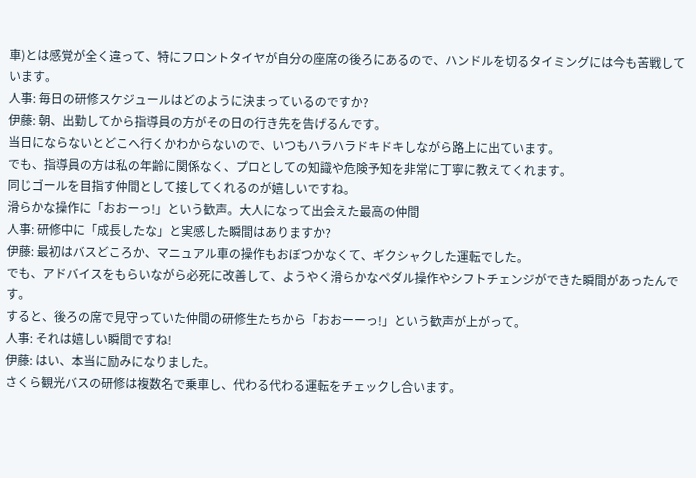車)とは感覚が全く違って、特にフロントタイヤが自分の座席の後ろにあるので、ハンドルを切るタイミングには今も苦戦しています。
人事: 毎日の研修スケジュールはどのように決まっているのですか?
伊藤: 朝、出勤してから指導員の方がその日の行き先を告げるんです。
当日にならないとどこへ行くかわからないので、いつもハラハラドキドキしながら路上に出ています。
でも、指導員の方は私の年齢に関係なく、プロとしての知識や危険予知を非常に丁寧に教えてくれます。
同じゴールを目指す仲間として接してくれるのが嬉しいですね。
滑らかな操作に「おおーっ!」という歓声。大人になって出会えた最高の仲間
人事: 研修中に「成長したな」と実感した瞬間はありますか?
伊藤: 最初はバスどころか、マニュアル車の操作もおぼつかなくて、ギクシャクした運転でした。
でも、アドバイスをもらいながら必死に改善して、ようやく滑らかなペダル操作やシフトチェンジができた瞬間があったんです。
すると、後ろの席で見守っていた仲間の研修生たちから「おおーーっ!」という歓声が上がって。
人事: それは嬉しい瞬間ですね!
伊藤: はい、本当に励みになりました。
さくら観光バスの研修は複数名で乗車し、代わる代わる運転をチェックし合います。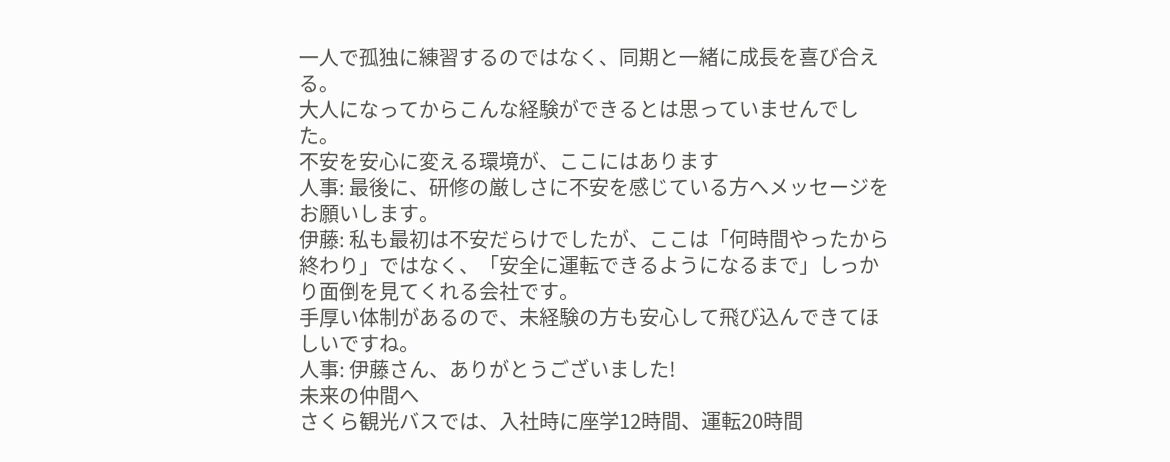一人で孤独に練習するのではなく、同期と一緒に成長を喜び合える。
大人になってからこんな経験ができるとは思っていませんでした。
不安を安心に変える環境が、ここにはあります
人事: 最後に、研修の厳しさに不安を感じている方へメッセージをお願いします。
伊藤: 私も最初は不安だらけでしたが、ここは「何時間やったから終わり」ではなく、「安全に運転できるようになるまで」しっかり面倒を見てくれる会社です。
手厚い体制があるので、未経験の方も安心して飛び込んできてほしいですね。
人事: 伊藤さん、ありがとうございました!
未来の仲間へ
さくら観光バスでは、入社時に座学12時間、運転20時間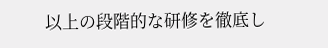以上の段階的な研修を徹底し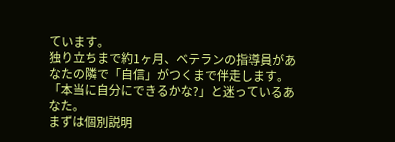ています。
独り立ちまで約1ヶ月、ベテランの指導員があなたの隣で「自信」がつくまで伴走します。
「本当に自分にできるかな?」と迷っているあなた。
まずは個別説明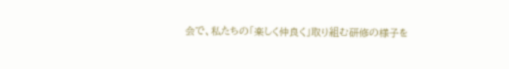会で、私たちの「楽しく仲良く」取り組む研修の様子を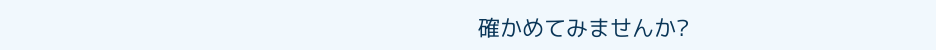確かめてみませんか?